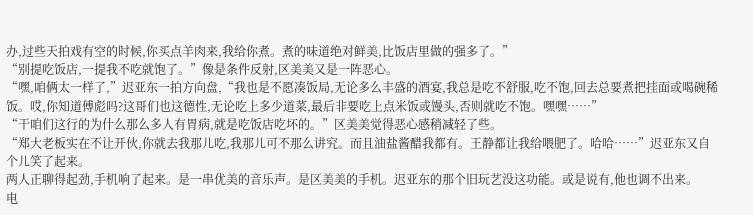办,过些天拍戏有空的时候,你买点羊肉来,我给你煮。煮的味道绝对鲜美,比饭店里做的强多了。”
“别提吃饭店,一提我不吃就饱了。”像是条件反射,区美美又是一阵恶心。
“嘿,咱俩太一样了,”迟亚东一拍方向盘,“我也是不愿凑饭局,无论多么丰盛的酒宴,我总是吃不舒服,吃不饱,回去总要煮把挂面或喝碗稀饭。哎,你知道傅彪吗?这哥们也这德性,无论吃上多少道菜,最后非要吃上点米饭或馒头,否则就吃不饱。嘿嘿……”
“干咱们这行的为什么那么多人有胃病,就是吃饭店吃坏的。”区美美觉得恶心感稍减轻了些。
“郑大老板实在不让开伙,你就去我那儿吃,我那儿可不那么讲究。而且油盐酱醋我都有。王静都让我给喂肥了。哈哈……”迟亚东又自个儿笑了起来。
两人正聊得起劲,手机响了起来。是一串优美的音乐声。是区美美的手机。迟亚东的那个旧玩艺没这功能。或是说有,他也调不出来。
电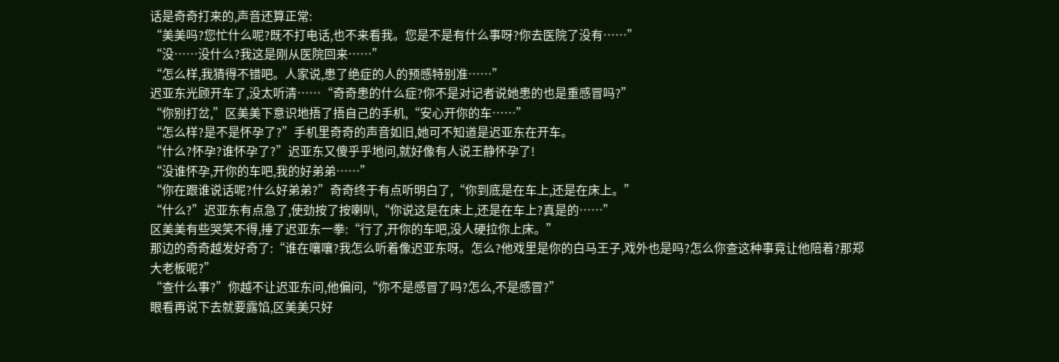话是奇奇打来的,声音还算正常:
“美美吗?您忙什么呢?既不打电话,也不来看我。您是不是有什么事呀?你去医院了没有……”
“没……没什么?我这是刚从医院回来……”
“怎么样,我猜得不错吧。人家说,患了绝症的人的预感特别准……”
迟亚东光顾开车了,没太听清……“奇奇患的什么症?你不是对记者说她患的也是重感冒吗?”
“你别打岔,”区美美下意识地捂了捂自己的手机,“安心开你的车……”
“怎么样?是不是怀孕了?”手机里奇奇的声音如旧,她可不知道是迟亚东在开车。
“什么?怀孕?谁怀孕了?”迟亚东又傻乎乎地问,就好像有人说王静怀孕了!
“没谁怀孕,开你的车吧,我的好弟弟……”
“你在跟谁说话呢?什么好弟弟?”奇奇终于有点听明白了,“你到底是在车上,还是在床上。”
“什么?”迟亚东有点急了,使劲按了按喇叭,“你说这是在床上,还是在车上?真是的……”
区美美有些哭笑不得,捶了迟亚东一拳:“行了,开你的车吧,没人硬拉你上床。”
那边的奇奇越发好奇了:“谁在嚷嚷?我怎么听着像迟亚东呀。怎么?他戏里是你的白马王子,戏外也是吗?怎么你查这种事竟让他陪着?那郑大老板呢?”
“查什么事?”你越不让迟亚东问,他偏问,“你不是感冒了吗?怎么,不是感冒?”
眼看再说下去就要露馅,区美美只好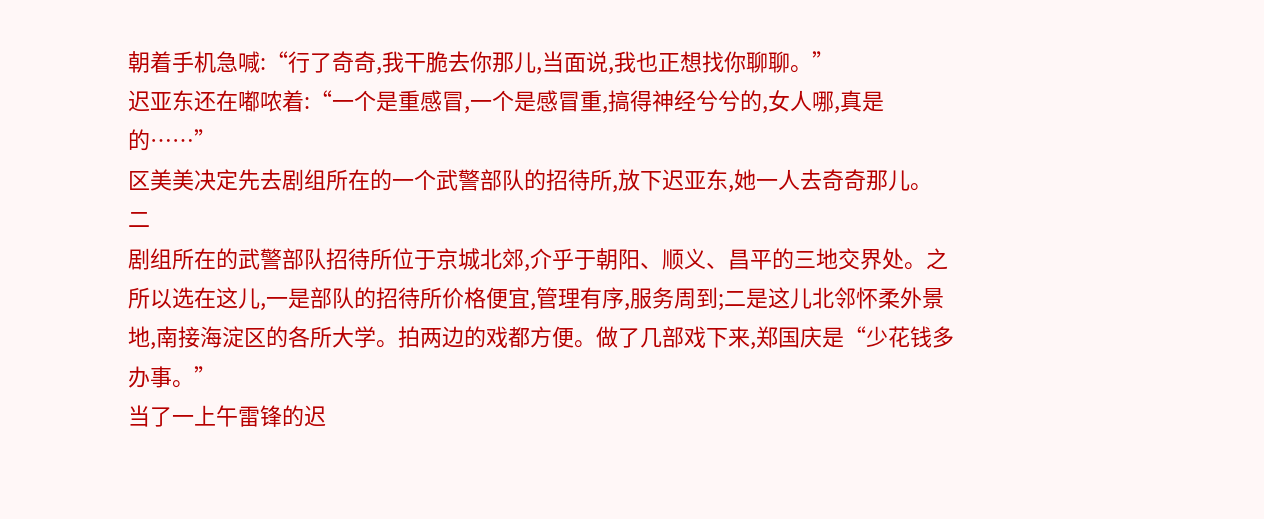朝着手机急喊:“行了奇奇,我干脆去你那儿,当面说,我也正想找你聊聊。”
迟亚东还在嘟哝着:“一个是重感冒,一个是感冒重,搞得神经兮兮的,女人哪,真是的……”
区美美决定先去剧组所在的一个武警部队的招待所,放下迟亚东,她一人去奇奇那儿。
二
剧组所在的武警部队招待所位于京城北郊,介乎于朝阳、顺义、昌平的三地交界处。之所以选在这儿,一是部队的招待所价格便宜,管理有序,服务周到;二是这儿北邻怀柔外景地,南接海淀区的各所大学。拍两边的戏都方便。做了几部戏下来,郑国庆是“少花钱多办事。”
当了一上午雷锋的迟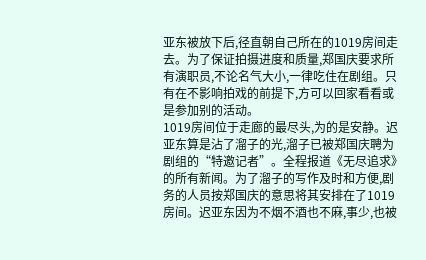亚东被放下后,径直朝自己所在的1019房间走去。为了保证拍摄进度和质量,郑国庆要求所有演职员,不论名气大小,一律吃住在剧组。只有在不影响拍戏的前提下,方可以回家看看或是参加别的活动。
1019房间位于走廊的最尽头,为的是安静。迟亚东算是沾了溜子的光,溜子已被郑国庆聘为剧组的“特邀记者”。全程报道《无尽追求》的所有新闻。为了溜子的写作及时和方便,剧务的人员按郑国庆的意思将其安排在了1019房间。迟亚东因为不烟不酒也不麻,事少,也被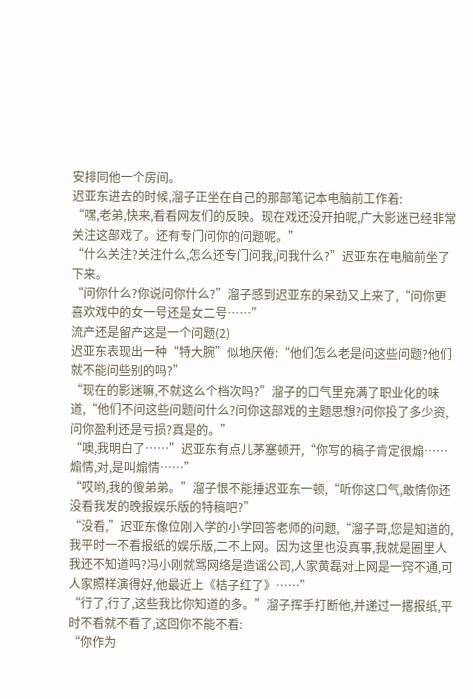安排同他一个房间。
迟亚东进去的时候,溜子正坐在自己的那部笔记本电脑前工作着:
“嘿,老弟,快来,看看网友们的反映。现在戏还没开拍呢,广大影迷已经非常关注这部戏了。还有专门问你的问题呢。”
“什么关注?关注什么,怎么还专门问我,问我什么?”迟亚东在电脑前坐了下来。
“问你什么?你说问你什么?”溜子感到迟亚东的呆劲又上来了,“问你更喜欢戏中的女一号还是女二号……”
流产还是留产这是一个问题(2)
迟亚东表现出一种“特大腕”似地厌倦:“他们怎么老是问这些问题?他们就不能问些别的吗?”
“现在的影迷嘛,不就这么个档次吗?”溜子的口气里充满了职业化的味道,“他们不问这些问题问什么?问你这部戏的主题思想?问你投了多少资,问你盈利还是亏损?真是的。”
“噢,我明白了……”迟亚东有点儿茅塞顿开,“你写的稿子肯定很煽……煽情,对,是叫煽情……”
“哎哟,我的傻弟弟。”溜子恨不能捶迟亚东一顿,“听你这口气,敢情你还没看我发的晚报娱乐版的特稿吧?”
“没看,”迟亚东像位刚入学的小学回答老师的问题,“溜子哥,您是知道的,我平时一不看报纸的娱乐版,二不上网。因为这里也没真事,我就是圈里人我还不知道吗?冯小刚就骂网络是造谣公司,人家黄磊对上网是一窍不通,可人家照样演得好,他最近上《桔子红了》……”
“行了,行了,这些我比你知道的多。”溜子挥手打断他,并递过一撂报纸,平时不看就不看了,这回你不能不看:
“你作为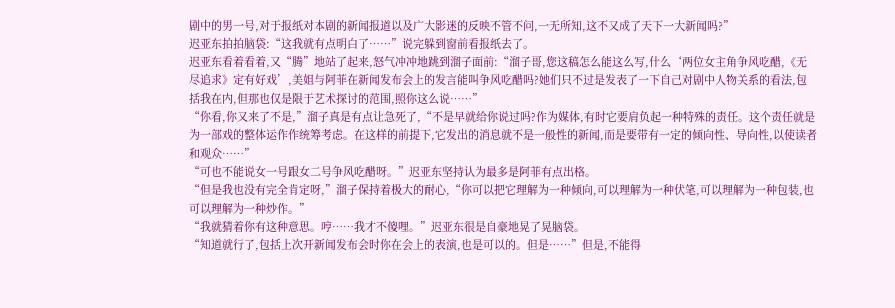剧中的男一号,对于报纸对本剧的新闻报道以及广大影迷的反映不管不问,一无所知,这不又成了天下一大新闻吗?”
迟亚东拍拍脑袋:“这我就有点明白了……”说完躲到窗前看报纸去了。
迟亚东看着看着,又“腾”地站了起来,怒气冲冲地跳到溜子面前:“溜子哥,您这稿怎么能这么写,什么‘两位女主角争风吃醋,《无尽追求》定有好戏’,美姐与阿菲在新闻发布会上的发言能叫争风吃醋吗?她们只不过是发表了一下自己对剧中人物关系的看法,包括我在内,但那也仅是限于艺术探讨的范围,照你这么说……”
“你看,你又来了不是,”溜子真是有点让急死了,“不是早就给你说过吗?作为媒体,有时它要肩负起一种特殊的责任。这个责任就是为一部戏的整体运作作统筹考虑。在这样的前提下,它发出的消息就不是一般性的新闻,而是要带有一定的倾向性、导向性,以使读者和观众……”
“可也不能说女一号跟女二号争风吃醋呀。”迟亚东坚持认为最多是阿菲有点出格。
“但是我也没有完全肯定呀,”溜子保持着极大的耐心,“你可以把它理解为一种倾向,可以理解为一种伏笔,可以理解为一种包装,也可以理解为一种炒作。”
“我就猜着你有这种意思。哼……我才不傻哩。”迟亚东很是自豪地晃了晃脑袋。
“知道就行了,包括上次开新闻发布会时你在会上的表演,也是可以的。但是……”但是,不能得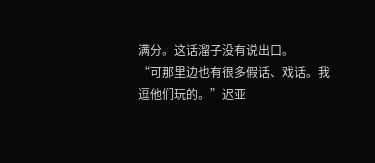满分。这话溜子没有说出口。
“可那里边也有很多假话、戏话。我逗他们玩的。”迟亚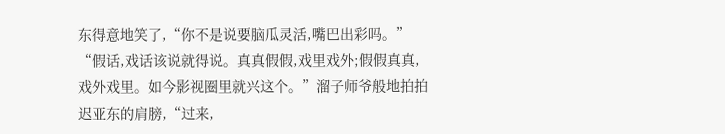东得意地笑了,“你不是说要脑瓜灵活,嘴巴出彩吗。”
“假话,戏话该说就得说。真真假假,戏里戏外;假假真真,戏外戏里。如今影视圈里就兴这个。”溜子师爷般地拍拍迟亚东的肩膀,“过来,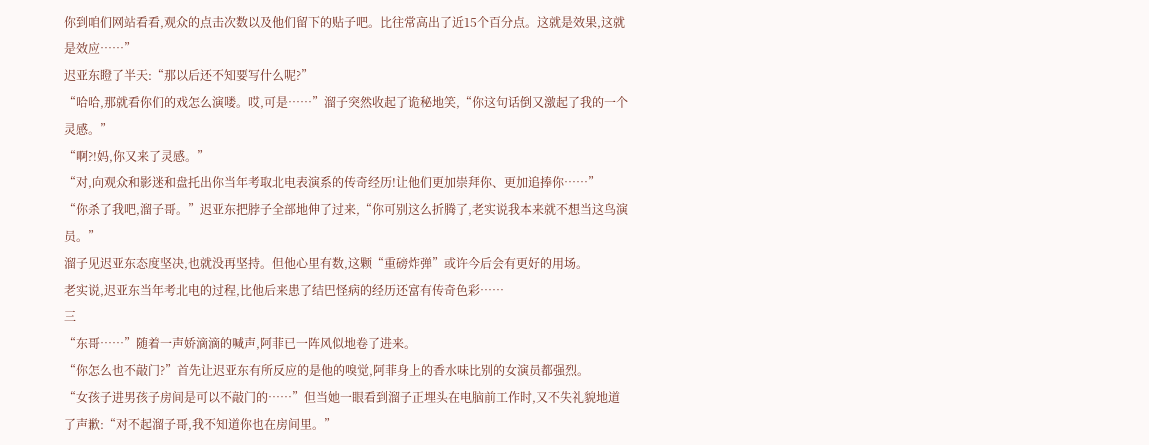你到咱们网站看看,观众的点击次数以及他们留下的贴子吧。比往常高出了近15个百分点。这就是效果,这就是效应……”
迟亚东瞪了半天:“那以后还不知要写什么呢?”
“哈哈,那就看你们的戏怎么演喽。哎,可是……”溜子突然收起了诡秘地笑,“你这句话倒又激起了我的一个灵感。”
“啊?!妈,你又来了灵感。”
“对,向观众和影迷和盘托出你当年考取北电表演系的传奇经历!让他们更加崇拜你、更加追捧你……”
“你杀了我吧,溜子哥。”迟亚东把脖子全部地伸了过来,“你可别这么折腾了,老实说我本来就不想当这鸟演员。”
溜子见迟亚东态度坚决,也就没再坚持。但他心里有数,这颗“重磅炸弹”或许今后会有更好的用场。
老实说,迟亚东当年考北电的过程,比他后来患了结巴怪病的经历还富有传奇色彩……
三
“东哥……”随着一声娇滴滴的喊声,阿菲已一阵风似地卷了进来。
“你怎么也不敲门?”首先让迟亚东有所反应的是他的嗅觉,阿菲身上的香水味比别的女演员都强烈。
“女孩子进男孩子房间是可以不敲门的……”但当她一眼看到溜子正埋头在电脑前工作时,又不失礼貌地道了声歉:“对不起溜子哥,我不知道你也在房间里。”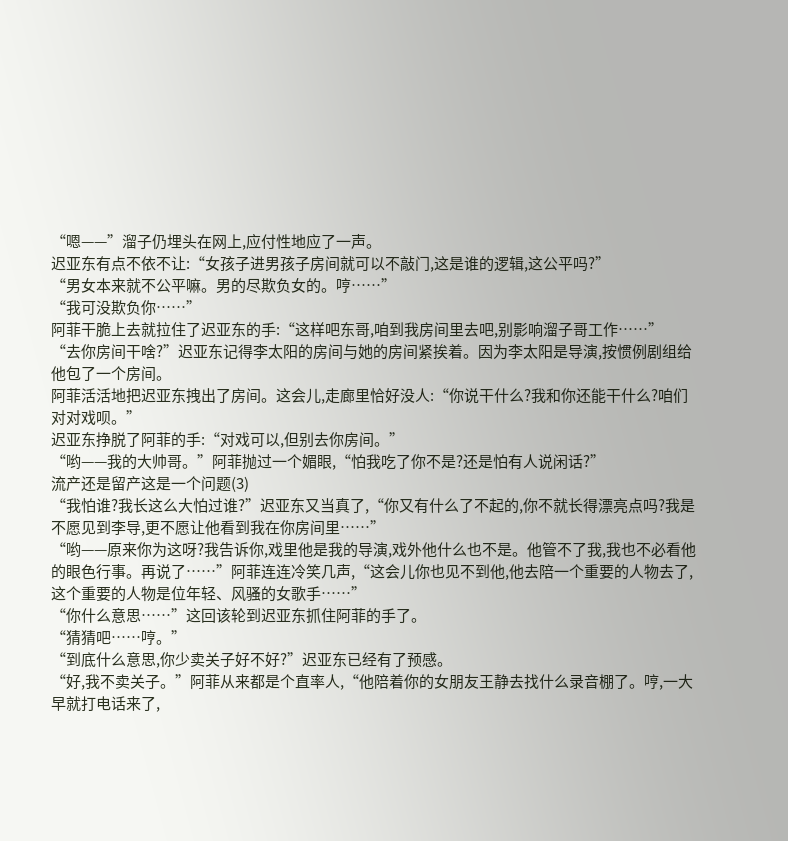“嗯——”溜子仍埋头在网上,应付性地应了一声。
迟亚东有点不依不让:“女孩子进男孩子房间就可以不敲门,这是谁的逻辑,这公平吗?”
“男女本来就不公平嘛。男的尽欺负女的。哼……”
“我可没欺负你……”
阿菲干脆上去就拉住了迟亚东的手:“这样吧东哥,咱到我房间里去吧,别影响溜子哥工作……”
“去你房间干啥?”迟亚东记得李太阳的房间与她的房间紧挨着。因为李太阳是导演,按惯例剧组给他包了一个房间。
阿菲活活地把迟亚东拽出了房间。这会儿,走廊里恰好没人:“你说干什么?我和你还能干什么?咱们对对戏呗。”
迟亚东挣脱了阿菲的手:“对戏可以,但别去你房间。”
“哟——我的大帅哥。”阿菲抛过一个媚眼,“怕我吃了你不是?还是怕有人说闲话?”
流产还是留产这是一个问题(3)
“我怕谁?我长这么大怕过谁?”迟亚东又当真了,“你又有什么了不起的,你不就长得漂亮点吗?我是不愿见到李导,更不愿让他看到我在你房间里……”
“哟——原来你为这呀?我告诉你,戏里他是我的导演,戏外他什么也不是。他管不了我,我也不必看他的眼色行事。再说了……”阿菲连连冷笑几声,“这会儿你也见不到他,他去陪一个重要的人物去了,这个重要的人物是位年轻、风骚的女歌手……”
“你什么意思……”这回该轮到迟亚东抓住阿菲的手了。
“猜猜吧……哼。”
“到底什么意思,你少卖关子好不好?”迟亚东已经有了预感。
“好,我不卖关子。”阿菲从来都是个直率人,“他陪着你的女朋友王静去找什么录音棚了。哼,一大早就打电话来了,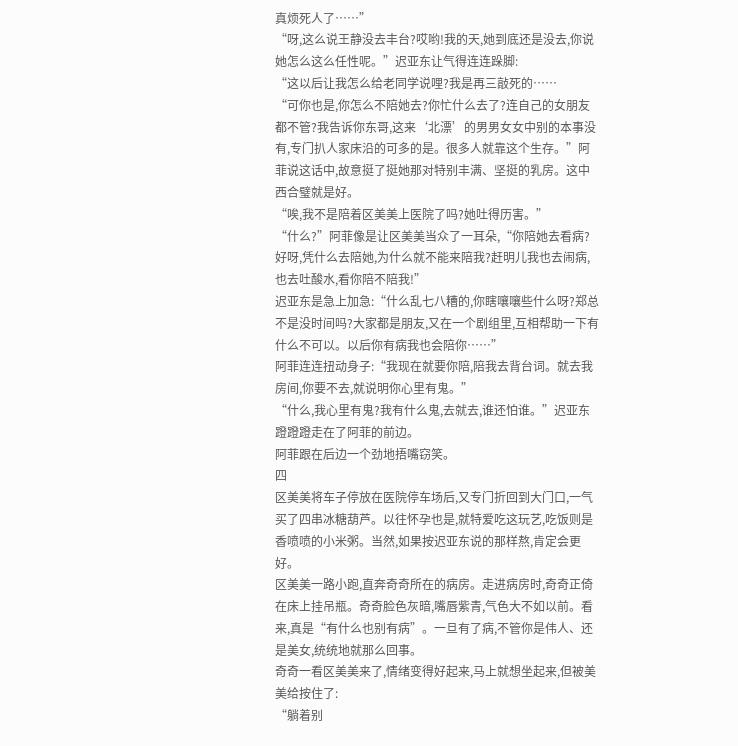真烦死人了……”
“呀,这么说王静没去丰台?哎哟!我的天,她到底还是没去,你说她怎么这么任性呢。”迟亚东让气得连连跺脚:
“这以后让我怎么给老同学说哩?我是再三敲死的……
“可你也是,你怎么不陪她去?你忙什么去了?连自己的女朋友都不管?我告诉你东哥,这来‘北漂’的男男女女中别的本事没有,专门扒人家床沿的可多的是。很多人就靠这个生存。”阿菲说这话中,故意挺了挺她那对特别丰满、坚挺的乳房。这中西合璧就是好。
“唉,我不是陪着区美美上医院了吗?她吐得历害。”
“什么?”阿菲像是让区美美当众了一耳朵,“你陪她去看病?好呀,凭什么去陪她,为什么就不能来陪我?赶明儿我也去闹病,也去吐酸水,看你陪不陪我!”
迟亚东是急上加急:“什么乱七八糟的,你瞎嚷嚷些什么呀?郑总不是没时间吗?大家都是朋友,又在一个剧组里,互相帮助一下有什么不可以。以后你有病我也会陪你……”
阿菲连连扭动身子:“我现在就要你陪,陪我去背台词。就去我房间,你要不去,就说明你心里有鬼。”
“什么,我心里有鬼?我有什么鬼,去就去,谁还怕谁。”迟亚东蹬蹬蹬走在了阿菲的前边。
阿菲跟在后边一个劲地捂嘴窃笑。
四
区美美将车子停放在医院停车场后,又专门折回到大门口,一气买了四串冰糖葫芦。以往怀孕也是,就特爱吃这玩艺,吃饭则是香喷喷的小米粥。当然,如果按迟亚东说的那样熬,肯定会更好。
区美美一路小跑,直奔奇奇所在的病房。走进病房时,奇奇正倚在床上挂吊瓶。奇奇脸色灰暗,嘴唇紫青,气色大不如以前。看来,真是“有什么也别有病”。一旦有了病,不管你是伟人、还是美女,统统地就那么回事。
奇奇一看区美美来了,情绪变得好起来,马上就想坐起来,但被美美给按住了:
“躺着别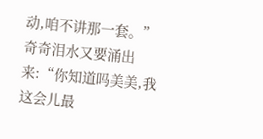动,咱不讲那一套。”
奇奇泪水又要涌出来:“你知道吗美美,我这会儿最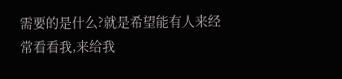需要的是什么?就是希望能有人来经常看看我,来给我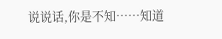说说话,你是不知……知道